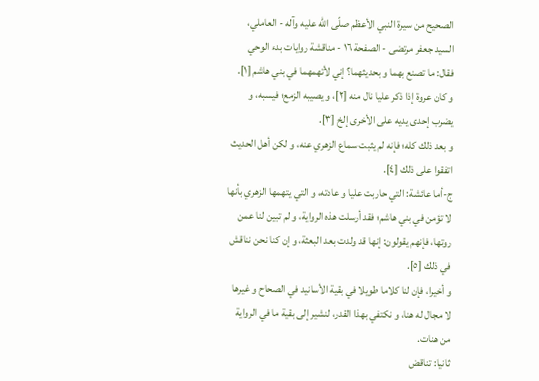الصحيح من سيرة النبي الأعظم صلّى الله عليه وآله - العاملي، السيد جعفر مرتضى - الصفحة ١٦ - مناقشة روايات بدء الوحي
فقال: ما تصنع بهما و بحديثهما؟ إني لأتهمهما في بني هاشم [١].
و كان عروة إذا ذكر عليا نال منه [٢]، و يصيبه الزمع؛ فيسبه، و يضرب إحدى يديه على الأخرى إلخ [٣].
و بعد ذلك كله؛ فإنه لم يثبت سماع الزهري عنه، و لكن أهل الحديث اتفقوا على ذلك [٤].
ج-أما عائشة: التي حاربت عليا و عادته، و التي يتهمها الزهري بأنها لا تؤمن في بني هاشم؛ فقد أرسلت هذه الرواية، و لم تبين لنا عمن روتها، فإنهم يقولون: إنها قد ولدت بعد البعثة، و إن كنا نحن نناقش في ذلك [٥].
و أخيرا، فإن لنا كلاما طويلا في بقية الأسانيد في الصحاح و غيرها لا مجال له هنا، و نكتفي بهذا القدر، لنشير إلى بقية ما في الرواية من هنات.
ثانيا: تناقض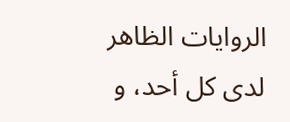الروايات الظاهر لدى كل أحد، و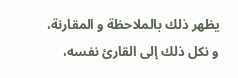يظهر ذلك بالملاحظة و المقارنة، و نكل ذلك إلى القارئ نفسه،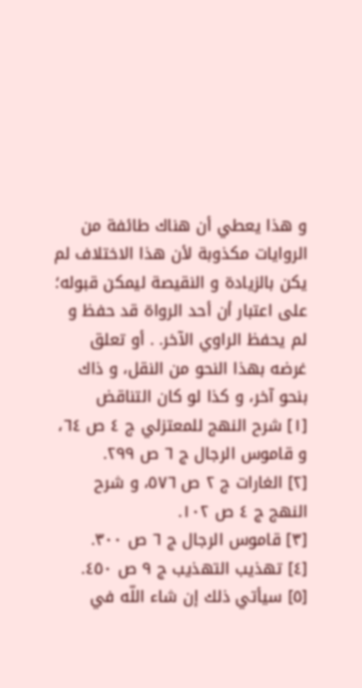و هذا يعطي أن هناك طائفة من الروايات مكذوبة لأن هذا الاختلاف لم يكن بالزيادة و النقيصة ليمكن قبوله؛ على اعتبار أن أحد الرواة قد حفظ و لم يحفظ الراوي الآخر. . أو تعلق غرضه بهذا النحو من النقل، و ذاك بنحو آخر، و كذا لو كان التناقض
[١] شرح النهج للمعتزلي ج ٤ ص ٦٤، و قاموس الرجال ج ٦ ص ٢٩٩.
[٢] الغارات ج ٢ ص ٥٧٦، و شرح النهج ج ٤ ص ١٠٢.
[٣] قاموس الرجال ج ٦ ص ٣٠٠.
[٤] تهذيب التهذيب ج ٩ ص ٤٥٠.
[٥] سيأتي ذلك إن شاء اللّه في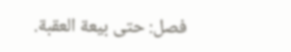فصل: حتى بيعة العقبة.